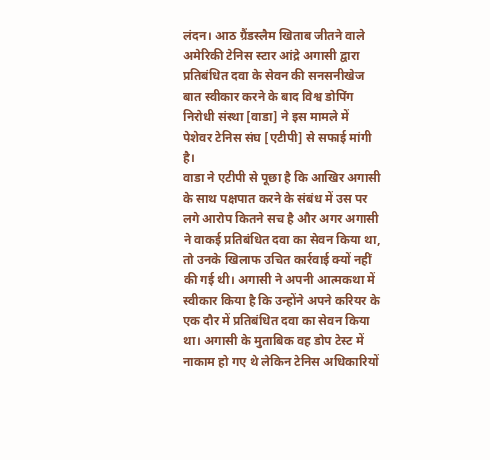लंदन। आठ ग्रैंडस्लैम खिताब जीतने वाले अमेरिकी टेनिस स्टार आंद्रे अगासी द्वारा प्रतिबंधित दवा के सेवन की सनसनीखेज बात स्वीकार करने के बाद विश्व डोपिंग निरोधी संस्था [वाडा] ने इस मामले में पेशेवर टेनिस संघ [एटीपी] से सफाई मांगी है।
वाडा ने एटीपी से पूछा है कि आखिर अगासी के साथ पक्षपात करने के संबंध में उस पर लगे आरोप कितने सच है और अगर अगासी ने वाकई प्रतिबंधित दवा का सेवन किया था, तो उनके खिलाफ उचित कार्रवाई क्यों नहीं की गई थी। अगासी ने अपनी आत्मकथा में स्वीकार किया है कि उन्होंने अपने करियर के एक दौर में प्रतिबंधित दवा का सेवन किया था। अगासी के मुताबिक वह डोप टेस्ट में नाकाम हो गए थे लेकिन टेनिस अधिकारियों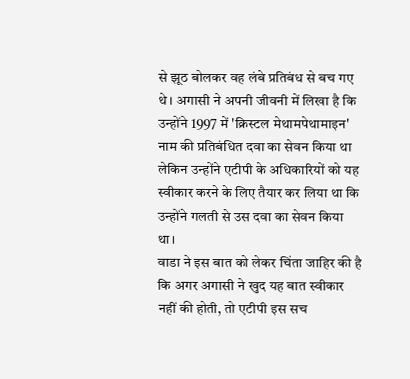से झूठ बोलकर वह लंबे प्रतिबंध से बच गए थे। अगासी ने अपनी जीवनी में लिखा है कि उन्होंने 1997 में 'क्रिस्टल मेथामपेथामाइन' नाम की प्रतिबंधित दवा का सेवन किया था लेकिन उन्होंने एटीपी के अधिकारियों को यह स्वीकार करने के लिए तैयार कर लिया था कि उन्होंने गलती से उस दवा का सेवन किया था।
वाडा ने इस बात को लेकर चिंता जाहिर की है कि अगर अगासी ने खुद यह बात स्वीकार नहीं की होती, तो एटीपी इस सच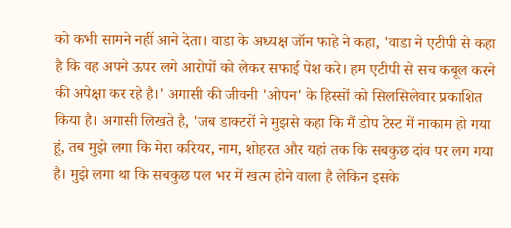को कभी सामने नहीं आने देता। वाडा के अध्यक्ष जॉन फाहे ने कहा, 'वाडा ने एटीपी से कहा है कि वह अपने ऊपर लगे आरोपों को लेकर सफाई पेश करे। हम एटीपी से सच कबूल करने की अपेक्षा कर रहे है।' अगासी की जीवनी 'ओपन' के हिस्सों को सिलसिलेवार प्रकाशित किया है। अगासी लिखते है, 'जब डाक्टरों ने मुझसे कहा कि मैं डोप टेस्ट में नाकाम हो गया हूं, तब मुझे लगा कि मेरा करियर, नाम, शोहरत और यहां तक कि सबकुछ दांव पर लग गया है। मुझे लगा था कि सबकुछ पल भर में खत्म होने वाला है लेकिन इसके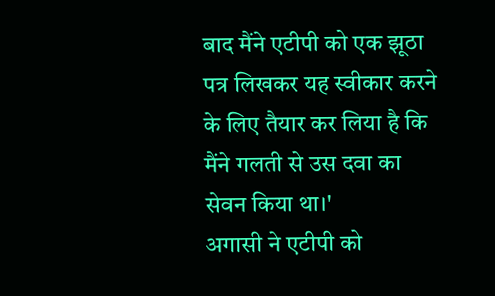बाद मैंने एटीपी को एक झूठा पत्र लिखकर यह स्वीकार करने के लिए तैयार कर लिया है कि मैंने गलती से उस दवा का सेवन किया था।'
अगासी ने एटीपी को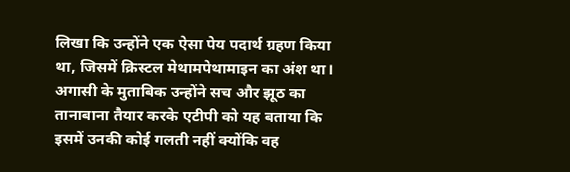लिखा कि उन्होंने एक ऐसा पेय पदार्थ ग्रहण किया था, जिसमें क्रिस्टल मेथामपेथामाइन का अंश था। अगासी के मुताबिक उन्होंने सच और झूठ का तानाबाना तैयार करके एटीपी को यह बताया कि इसमें उनकी कोई गलती नहीं क्योंकि वह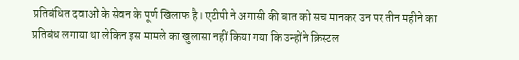प्रतिबंधित दवाओं के सेवन के पूर्ण खिलाफ है। एटीपी ने अगासी की बात को सच मानकर उन पर तीन महीने का प्रतिबंध लगाया था लेकिन इस मामले का खुलासा नहीं किया गया कि उन्होंने क्रिस्टल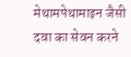मेथामपेथामाइन जैसी दवा का सेवन करने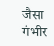जैसा गंभीर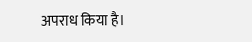अपराध किया है।